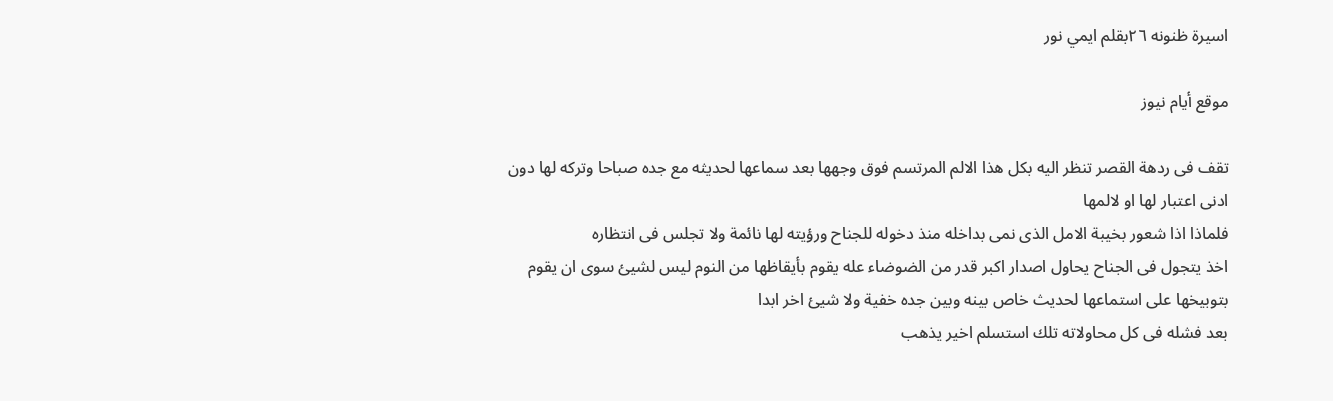اسيرة ظنونه ٢٦بقلم ايمي نور

موقع أيام نيوز

تقف فى ردهة القصر تنظر اليه بكل هذا الالم المرتسم فوق وجهها بعد سماعها لحديثه مع جده صباحا وتركه لها دون ادنى اعتبار لها او لالمها
فلماذا اذا شعور بخيبة الامل الذى نمى بداخله منذ دخوله للجناح ورؤيته لها نائمة ولا تجلس فى انتظاره
اخذ يتجول فى الجناح يحاول اصدار اكبر قدر من الضوضاء عله يقوم بأيقاظها من النوم ليس لشيئ سوى ان يقوم بتوبيخها على استماعها لحديث خاص بينه وبين جده خفية ولا شيئ اخر ابدا
بعد فشله فى كل محاولاته تلك استسلم اخير يذهب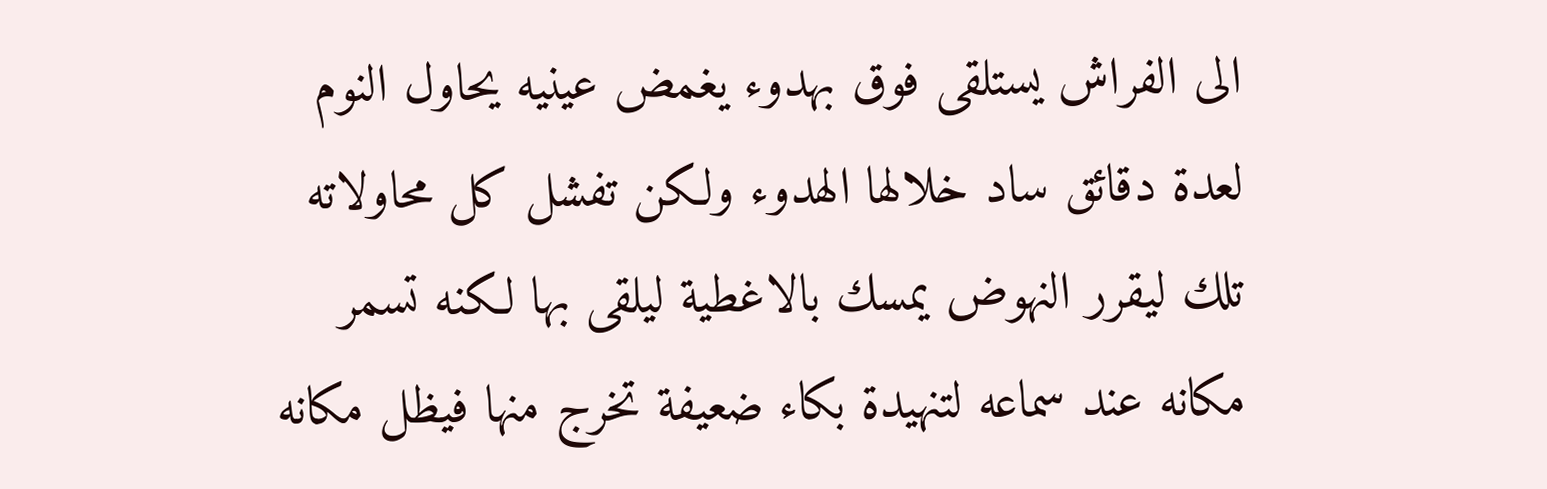الى الفراش يستلقى فوق بهدوء يغمض عينيه يحاول النوم لعدة دقائق ساد خلالها الهدوء ولكن تفشل كل محاولاته تلك ليقرر النهوض يمسك بالاغطية ليلقى بها لكنه تسمر مكانه عند سماعه لتنهيدة بكاء ضعيفة تخرج منها فيظل مكانه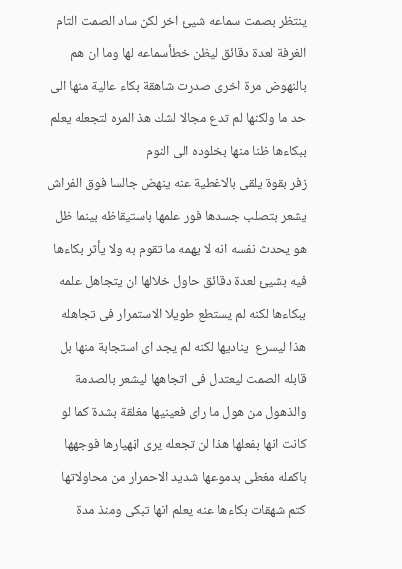ينتظر بصمت سماعه شيئ اخر لكن ساد الصمت التام الغرفة لعدة دقائق ليظن خطأسماعه لها وما ان هم بالنهوض مرة اخرى صدرت شاهقة بكاء عالية منها الى حد ما ولكنها لم تدع مجالا لشك هذ المره لتجعله يعلم ببكاءها ظنا منها بخلوده الى النوم
زفر بقوة يلقى بالاغطية عنه ينهض جالسا فوق الفراش يشعر بتصلب جسدها فور علمها باستيقاظه بينما ظل هو يحدث نفسه انه لا يهمه ما تقوم به ولا يأثر بكاءها فيه بشيئ لعدة دقائق حاول خلالها ان يتجاهل علمه ببكاءها لكنه لم يستطع طويلا الاستمرار فى تجاهله هذا ليسرع  يناديها لكنه لم يجد اى استجابة منها بل قابله الصمت ليعتدل فى اتجاهها ليشعر بالصدمة والذهول من هول ما راى فعينيها مغلقة بشدة كما لو كانت انها بفعلها هذا لن تجعله يرى اڼهيارها فوجهها باكمله مغطى بدموعها شديد الاحمرار من محاولاتها كتم شهقات بكاءها عنه يعلم انها تبكى ومنذ مدة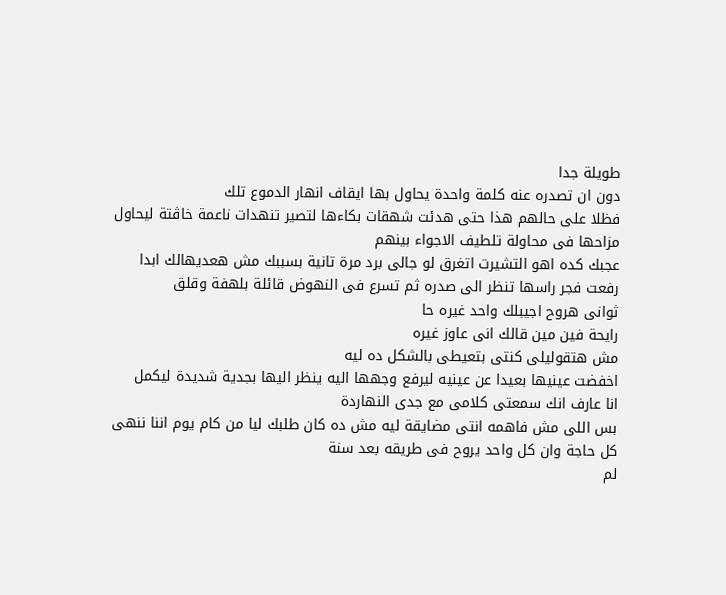طويلة جدا
دون ان تصدره عنه كلمة واحدة يحاول بها ايقاف انهار الدموع تلك
فظلا على حالهم هذا حتى هدئت شهقات بكاءها لتصير تنهدات ناعمة خاڤتة ليحاول مزاحها فى محاولة تلطيف الاجواء بينهم
عجبك كده اهو التشيرت اتغرق لو جالى برد مرة تانية بسببك مش هعديهالك ابدا
رفعت فجر راسها تنظر الى صدره ثم تسرع فى النهوض قائلة بلهفة وقلق
ثوانى هروح اجيبلك واحد غيره حا
رايحة فين مين قالك انى عاوز غيره
مش هتقوليلى كنتى بتعيطى بالشكل ده ليه
اخفضت عينيها بعيدا عن عينيه ليرفع وجهها اليه ينظر اليها بجدية شديدة ليكمل
انا عارف انك سمعتى كلامى مع جدى النهاردة
بس اللى مش فاهمه انتى مضايقة ليه مش ده كان طلبك ليا من كام يوم اننا ننهى كل حاجة وان كل واحد يروح فى طريقه بعد سنة
لم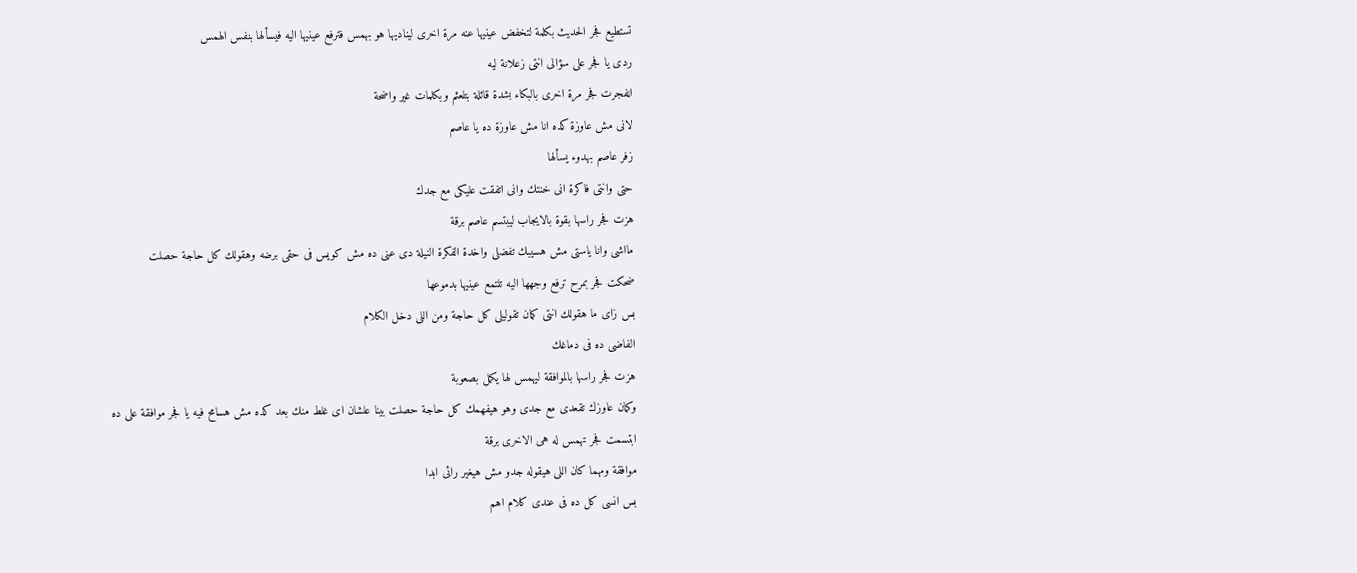تستطيع فجر الحديث بكلمة لتخفض عينيها عنه مرة اخرى ليناديها هو بهمس فترفع عينيها اليه فيسألها بنفس الهمس
ردى يا فجر على سؤالى انتى زعلانة ليه
اڼفجرت فجر مرة اخرى بالبكاء بشدة قائلة بتلعثم وبكلمات غير واضحة
لانى مش عاوزة كده انا مش عاوزة ده يا عاصم
زفر عاصم بهدوء يسألها
حتى وانتى فاكرة انى خنتك وانى اتفقت عليكى مع جدك
هزت فجر راسها بقوة بالايجاب ليبتسم عاصم برقة
مااشى وانا ياستى مش هسيبك تفضلى واخدة الفكرة النيلة دى عنى ده مش كويس فى حقى برضه وهقولك كل حاجة حصلت
ضحكت فجر بمرح ترفع وجهها اليه تلتمع عينيها بدموعها
بس زاى ما هقولك انتى كمان تقوليلى كل حاجة ومن اللى دخل الكلام
الفاضى ده فى دماغك
هزت فجر راسها بالموافقة ليهمس لها يكمل بصعوبة
وكمان عاوزك تقعدى مع جدى وهو هيفهمك كل حاجة حصلت بينا علشان اى غلط منك بعد كده مش هسامح فيه يا فجر موافقة على ده
ابتسمت فجر تهمس له هى الاخرى برقة
موافقة ومهما كان اللى هيقوله جدو مش هيغير رائى ابدا
بس انسى كل ده فى عندى كلام اهم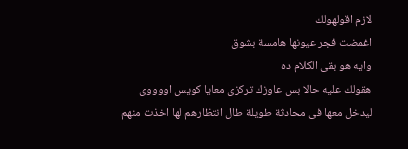لازم اقولهولك
اغمضت فجر عيونها هامسة بشوق
وايه هو بقى الكلام ده
هقولك عليه حالا بس عاوزك تركزى معايا كويس اووووى
ليدخل معها فى محادثة طويلة طال انتظارهم لها اخذت منهم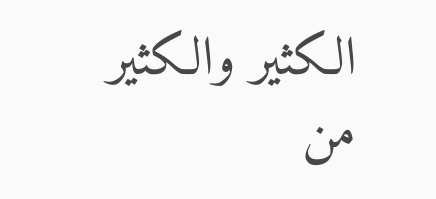الكثير والكثير من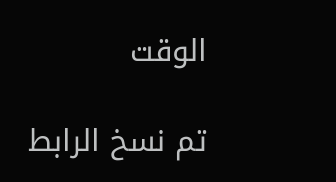الوقت

تم نسخ الرابط